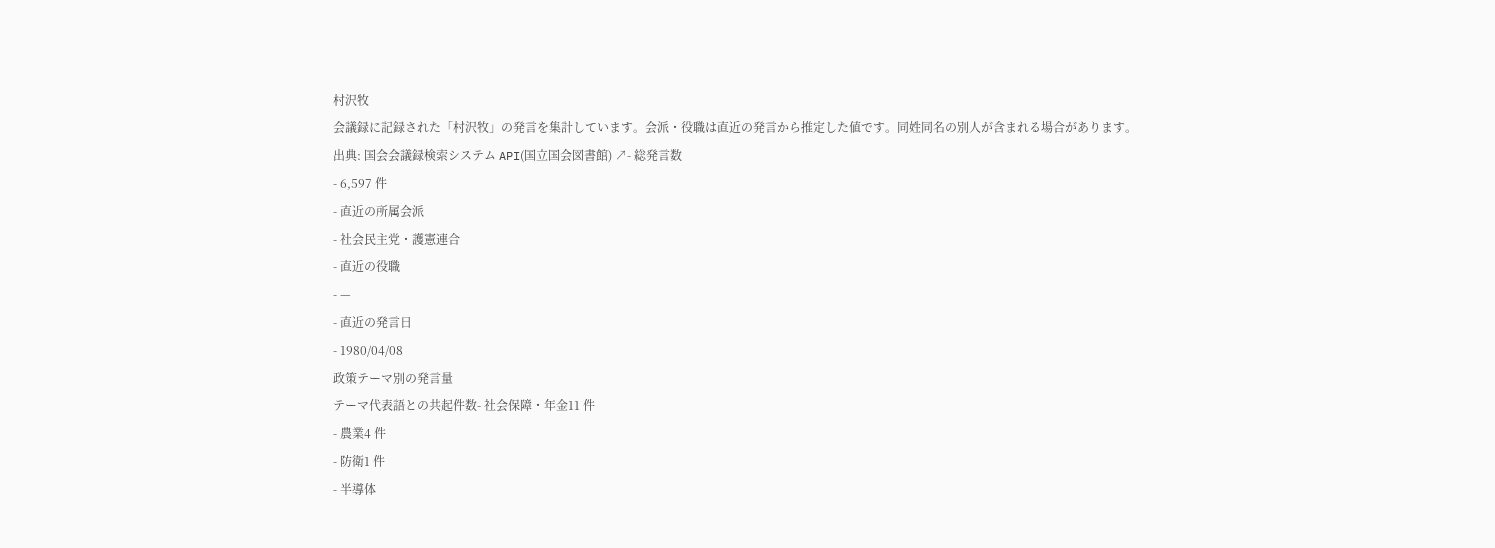村沢牧
会議録に記録された「村沢牧」の発言を集計しています。会派・役職は直近の発言から推定した値です。同姓同名の別人が含まれる場合があります。
出典: 国会会議録検索システム API(国立国会図書館) ↗- 総発言数
- 6,597 件
- 直近の所属会派
- 社会民主党・護憲連合
- 直近の役職
- —
- 直近の発言日
- 1980/04/08
政策テーマ別の発言量
テーマ代表語との共起件数- 社会保障・年金11 件
- 農業4 件
- 防衛1 件
- 半導体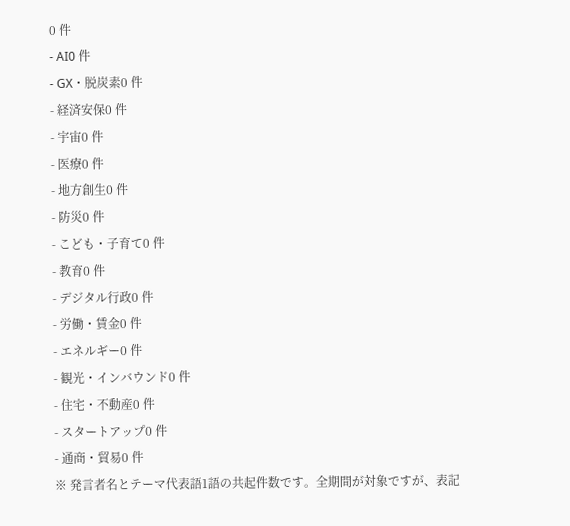0 件
- AI0 件
- GX・脱炭素0 件
- 経済安保0 件
- 宇宙0 件
- 医療0 件
- 地方創生0 件
- 防災0 件
- こども・子育て0 件
- 教育0 件
- デジタル行政0 件
- 労働・賃金0 件
- エネルギー0 件
- 観光・インバウンド0 件
- 住宅・不動産0 件
- スタートアップ0 件
- 通商・貿易0 件
※ 発言者名とテーマ代表語1語の共起件数です。全期間が対象ですが、表記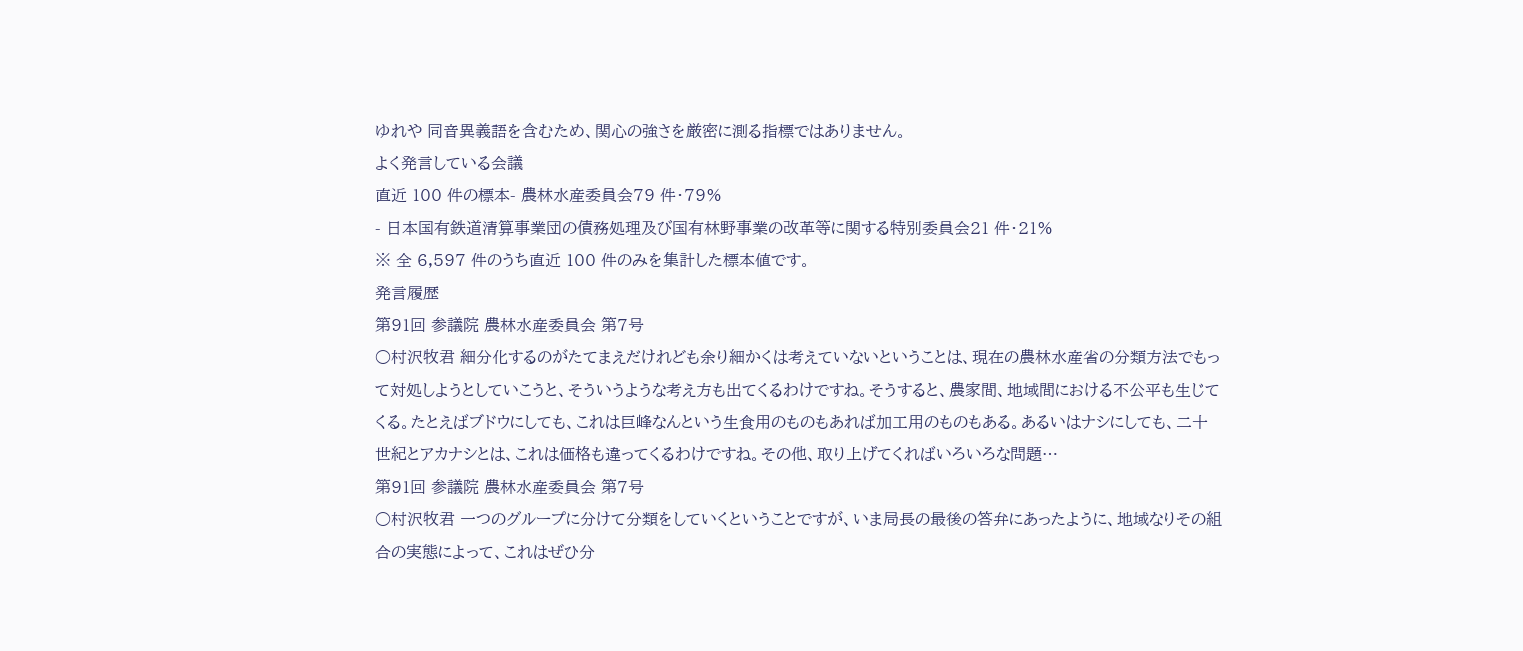ゆれや 同音異義語を含むため、関心の強さを厳密に測る指標ではありません。
よく発言している会議
直近 100 件の標本- 農林水産委員会79 件・79%
- 日本国有鉄道清算事業団の債務処理及び国有林野事業の改革等に関する特別委員会21 件・21%
※ 全 6,597 件のうち直近 100 件のみを集計した標本値です。
発言履歴
第91回 参議院 農林水産委員会 第7号
○村沢牧君 細分化するのがたてまえだけれども余り細かくは考えていないということは、現在の農林水産省の分類方法でもって対処しようとしていこうと、そういうような考え方も出てくるわけですね。そうすると、農家間、地域間における不公平も生じてくる。たとえばブドウにしても、これは巨峰なんという生食用のものもあれば加工用のものもある。あるいはナシにしても、二十世紀とアカナシとは、これは価格も違ってくるわけですね。その他、取り上げてくればいろいろな問題…
第91回 参議院 農林水産委員会 第7号
○村沢牧君 一つのグループに分けて分類をしていくということですが、いま局長の最後の答弁にあったように、地域なりその組合の実態によって、これはぜひ分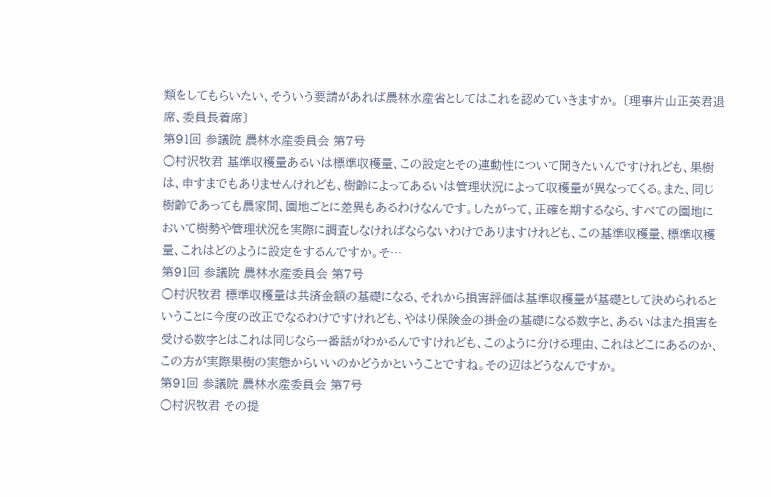類をしてもらいたい、そういう要請があれば農林水産省としてはこれを認めていきますか。 〔理事片山正英君退席、委員長着席〕
第91回 参議院 農林水産委員会 第7号
○村沢牧君 基準収穫量あるいは標準収穫量、この設定とその連動性について聞きたいんですけれども、果樹は、申すまでもありませんけれども、樹齢によってあるいは管理状況によって収穫量が異なってくる。また、同じ樹齢であっても農家間、園地ごとに差異もあるわけなんです。したがって、正確を期するなら、すべての園地において樹勢や管理状況を実際に調査しなければならないわけでありますけれども、この基準収穫量、標準収穫量、これはどのように設定をするんですか。そ…
第91回 参議院 農林水産委員会 第7号
○村沢牧君 標準収穫量は共済金額の基礎になる、それから損害評価は基準収穫量が基礎として決められるということに今度の改正でなるわけですけれども、やはり保険金の掛金の基礎になる数字と、あるいはまた損害を受ける数字とはこれは同じなら一番話がわかるんですけれども、このように分ける理由、これはどこにあるのか、この方が実際果樹の実態からいいのかどうかということですね。その辺はどうなんですか。
第91回 参議院 農林水産委員会 第7号
○村沢牧君 その提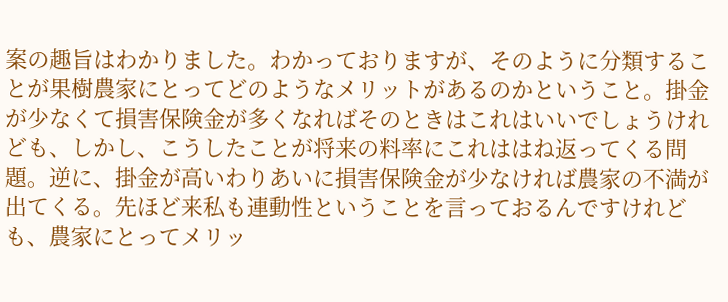案の趣旨はわかりました。わかっておりますが、そのように分類することが果樹農家にとってどのようなメリットがあるのかということ。掛金が少なくて損害保険金が多くなればそのときはこれはいいでしょうけれども、しかし、こうしたことが将来の料率にこれははね返ってくる問題。逆に、掛金が高いわりあいに損害保険金が少なければ農家の不満が出てくる。先ほど来私も連動性ということを言っておるんですけれども、農家にとってメリッ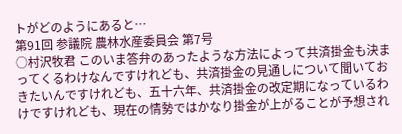トがどのようにあると…
第91回 参議院 農林水産委員会 第7号
○村沢牧君 このいま答弁のあったような方法によって共済掛金も決まってくるわけなんですけれども、共済掛金の見通しについて聞いておきたいんですけれども、五十六年、共済掛金の改定期になっているわけですけれども、現在の情勢ではかなり掛金が上がることが予想され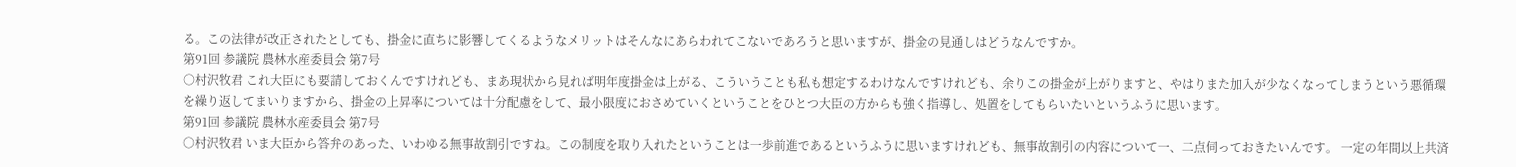る。この法律が改正されたとしても、掛金に直ちに影響してくるようなメリットはそんなにあらわれてこないであろうと思いますが、掛金の見通しはどうなんですか。
第91回 参議院 農林水産委員会 第7号
○村沢牧君 これ大臣にも要請しておくんですけれども、まあ現状から見れば明年度掛金は上がる、こういうことも私も想定するわけなんですけれども、余りこの掛金が上がりますと、やはりまた加入が少なくなってしまうという悪循環を繰り返してまいりますから、掛金の上昇率については十分配慮をして、最小限度におさめていくということをひとつ大臣の方からも強く指導し、処置をしてもらいたいというふうに思います。
第91回 参議院 農林水産委員会 第7号
○村沢牧君 いま大臣から答弁のあった、いわゆる無事故割引ですね。この制度を取り入れたということは一歩前進であるというふうに思いますけれども、無事故割引の内容について一、二点伺っておきたいんです。 一定の年間以上共済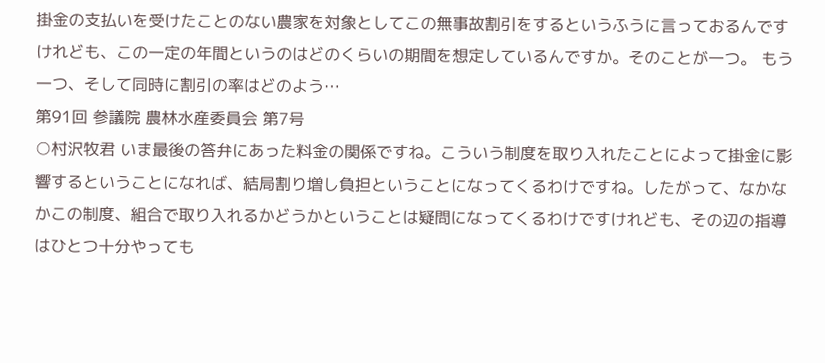掛金の支払いを受けたことのない農家を対象としてこの無事故割引をするというふうに言っておるんですけれども、この一定の年間というのはどのくらいの期間を想定しているんですか。そのことが一つ。 もう一つ、そして同時に割引の率はどのよう…
第91回 参議院 農林水産委員会 第7号
○村沢牧君 いま最後の答弁にあった料金の関係ですね。こういう制度を取り入れたことによって掛金に影響するということになれば、結局割り増し負担ということになってくるわけですね。したがって、なかなかこの制度、組合で取り入れるかどうかということは疑問になってくるわけですけれども、その辺の指導はひとつ十分やっても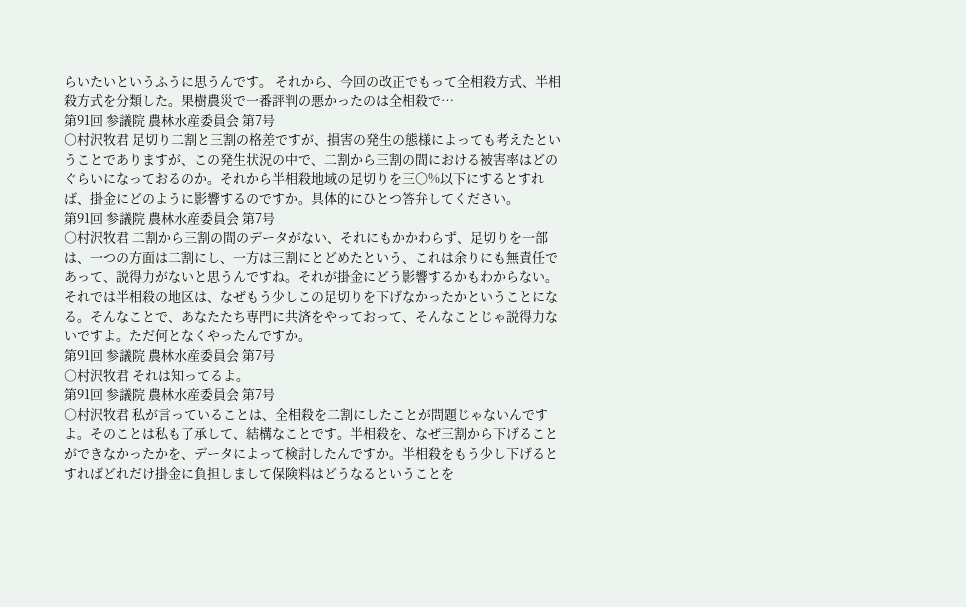らいたいというふうに思うんです。 それから、今回の改正でもって全相殺方式、半相殺方式を分類した。果樹農災で一番評判の悪かったのは全相殺で…
第91回 参議院 農林水産委員会 第7号
○村沢牧君 足切り二割と三割の格差ですが、損害の発生の態様によっても考えたということでありますが、この発生状況の中で、二割から三割の間における被害率はどのぐらいになっておるのか。それから半相殺地域の足切りを三〇%以下にするとすれば、掛金にどのように影響するのですか。具体的にひとつ答弁してください。
第91回 参議院 農林水産委員会 第7号
○村沢牧君 二割から三割の間のデータがない、それにもかかわらず、足切りを一部は、一つの方面は二割にし、一方は三割にとどめたという、これは余りにも無責任であって、説得力がないと思うんですね。それが掛金にどう影響するかもわからない。それでは半相殺の地区は、なぜもう少しこの足切りを下げなかったかということになる。そんなことで、あなたたち専門に共済をやっておって、そんなことじゃ説得力ないですよ。ただ何となくやったんですか。
第91回 参議院 農林水産委員会 第7号
○村沢牧君 それは知ってるよ。
第91回 参議院 農林水産委員会 第7号
○村沢牧君 私が言っていることは、全相殺を二割にしたことが問題じゃないんですよ。そのことは私も了承して、結構なことです。半相殺を、なぜ三割から下げることができなかったかを、データによって検討したんですか。半相殺をもう少し下げるとすればどれだけ掛金に負担しまして保険料はどうなるということを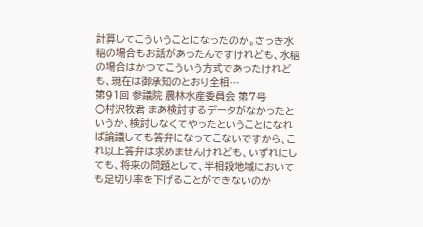計算してこういうことになったのか。さっき水稲の場合もお話があったんですけれども、水稲の場合はかつてこういう方式であったけれども、現在は御承知のとおり全相…
第91回 参議院 農林水産委員会 第7号
○村沢牧君 まあ検討するデータがなかったというか、検討しなくてやったということになれば論議しても答弁になってこないですから、これ以上答弁は求めませんけれども、いずれにしても、将来の問題として、半相殺地域においても足切り率を下げることができないのか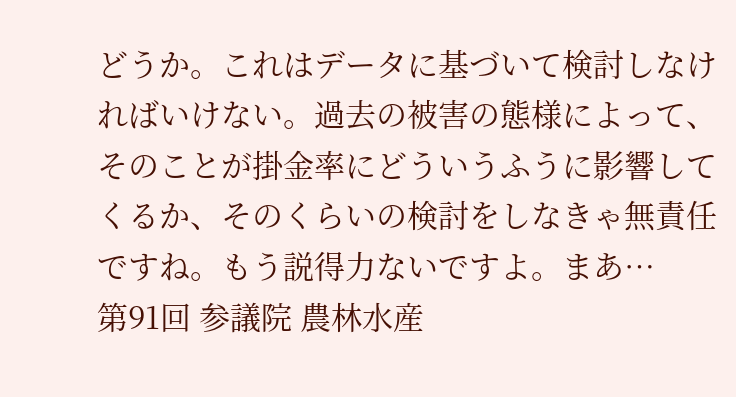どうか。これはデータに基づいて検討しなければいけない。過去の被害の態様によって、そのことが掛金率にどういうふうに影響してくるか、そのくらいの検討をしなきゃ無責任ですね。もう説得力ないですよ。まあ…
第91回 参議院 農林水産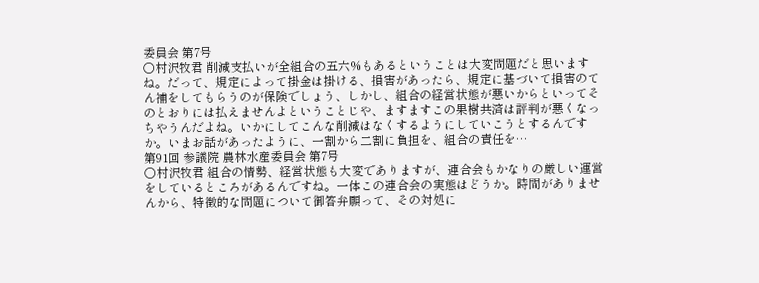委員会 第7号
○村沢牧君 削減支払いが全組合の五六%もあるということは大変問題だと思いますね。だって、規定によって掛金は掛ける、損害があったら、規定に基づいて損害のてん補をしてもらうのが保険でしょう、しかし、組合の経営状態が悪いからといってそのとおりには払えませんよということじや、ますますこの果樹共済は評判が悪くなっちやうんだよね。いかにしてこんな削減はなくするようにしていこうとするんですか。いまお話があったように、一割から二割に負担を、組合の責任を…
第91回 参議院 農林水産委員会 第7号
○村沢牧君 組合の情勢、経営状態も大変でありますが、連合会もかなりの厳しい運営をしているところがあるんですね。一体この連合会の実態はどうか。時間がありませんから、特徴的な問題について御答弁願って、その対処に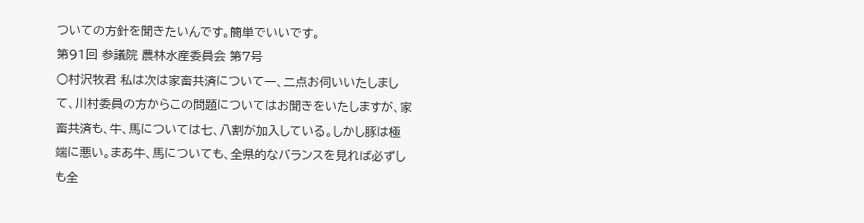ついての方針を聞きたいんです。簡単でいいです。
第91回 参議院 農林水産委員会 第7号
○村沢牧君 私は次は家畜共済について一、二点お伺いいたしまして、川村委員の方からこの問題についてはお聞きをいたしますが、家畜共済も、牛、馬については七、八割が加入している。しかし豚は極端に悪い。まあ牛、馬についても、全県的なバランスを見れば必ずしも全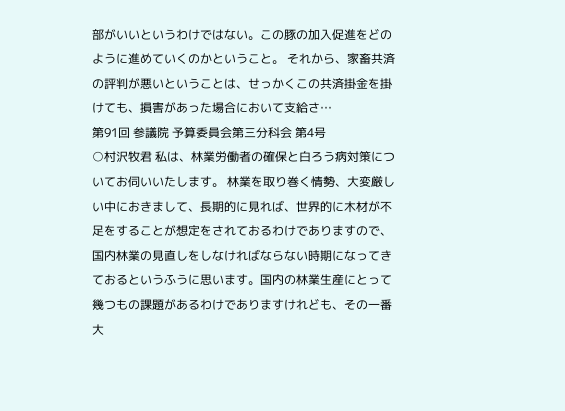部がいいというわけではない。この豚の加入促進をどのように進めていくのかということ。 それから、家畜共済の評判が悪いということは、せっかくこの共済掛金を掛けても、損害があった場合において支給さ…
第91回 参議院 予算委員会第三分科会 第4号
○村沢牧君 私は、林業労働者の確保と白ろう病対策についてお伺いいたします。 林業を取り巻く情勢、大変厳しい中におきまして、長期的に見れば、世界的に木材が不足をすることが想定をされておるわけでありますので、国内林業の見直しをしなければならない時期になってきておるというふうに思います。国内の林業生産にとって幾つもの課題があるわけでありますけれども、その一番大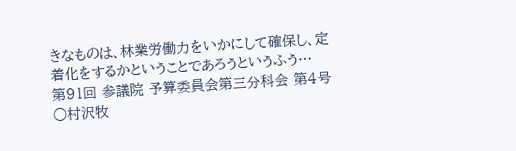きなものは、林業労働力をいかにして確保し、定着化をするかということであろうというふう…
第91回 参議院 予算委員会第三分科会 第4号
○村沢牧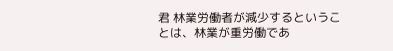君 林業労働者が減少するということは、林業が重労働であ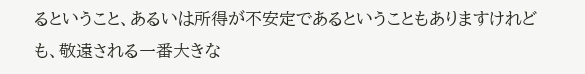るということ、あるいは所得が不安定であるということもありますけれども、敬遠される一番大きな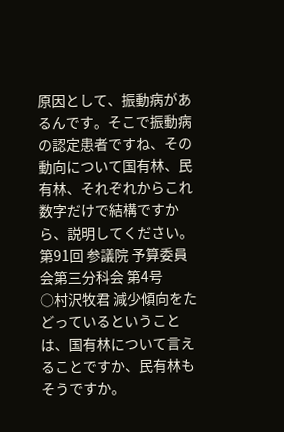原因として、振動病があるんです。そこで振動病の認定患者ですね、その動向について国有林、民有林、それぞれからこれ数字だけで結構ですから、説明してください。
第91回 参議院 予算委員会第三分科会 第4号
○村沢牧君 減少傾向をたどっているということは、国有林について言えることですか、民有林もそうですか。